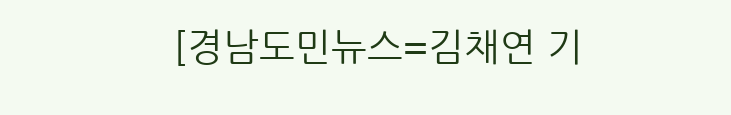[경남도민뉴스=김채연 기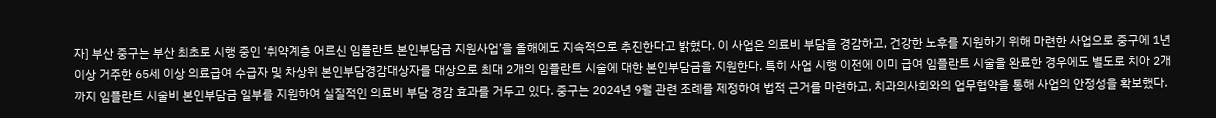자] 부산 중구는 부산 최초로 시행 중인 ‘취약계층 어르신 임플란트 본인부담금 지원사업’을 올해에도 지속적으로 추진한다고 밝혔다. 이 사업은 의료비 부담을 경감하고, 건강한 노후를 지원하기 위해 마련한 사업으로 중구에 1년 이상 거주한 65세 이상 의료급여 수급자 및 차상위 본인부담경감대상자를 대상으로 최대 2개의 임플란트 시술에 대한 본인부담금을 지원한다. 특히 사업 시행 이전에 이미 급여 임플란트 시술을 완료한 경우에도 별도로 치아 2개까지 임플란트 시술비 본인부담금 일부를 지원하여 실질적인 의료비 부담 경감 효과를 거두고 있다. 중구는 2024년 9월 관련 조례를 제정하여 법적 근거를 마련하고, 치과의사회와의 업무협약을 통해 사업의 안정성을 확보했다.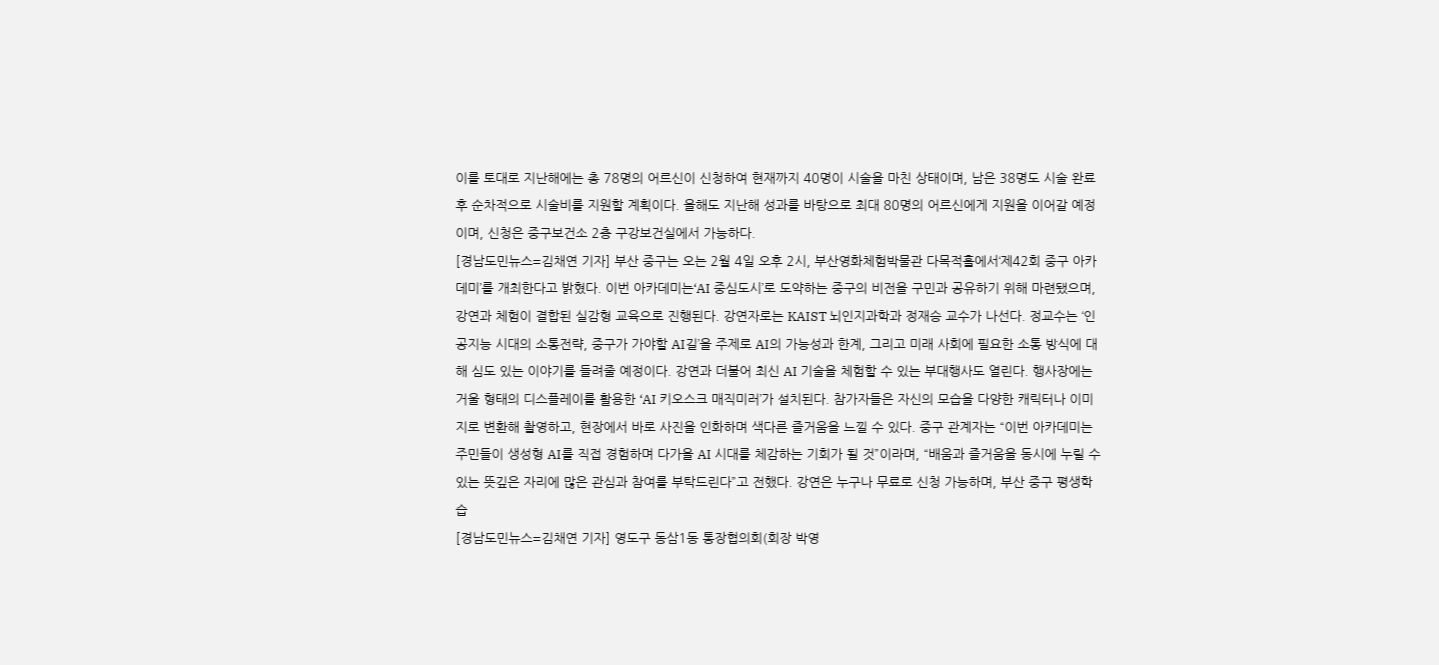이를 토대로 지난해에는 총 78명의 어르신이 신청하여 현재까지 40명이 시술을 마친 상태이며, 남은 38명도 시술 완료 후 순차적으로 시술비를 지원할 계획이다. 올해도 지난해 성과를 바탕으로 최대 80명의 어르신에게 지원을 이어갈 예정이며, 신청은 중구보건소 2층 구강보건실에서 가능하다.
[경남도민뉴스=김채연 기자] 부산 중구는 오는 2월 4일 오후 2시, 부산영화체험박물관 다목적홀에서‘제42회 중구 아카데미’를 개최한다고 밝혔다. 이번 아카데미는‘AI 중심도시’로 도약하는 중구의 비전을 구민과 공유하기 위해 마련됐으며, 강연과 체험이 결합된 실감형 교육으로 진행된다. 강연자로는 KAIST 뇌인지과학과 정재승 교수가 나선다. 정교수는 ‘인공지능 시대의 소통전략, 중구가 가야할 AI길’을 주제로 AI의 가능성과 한계, 그리고 미래 사회에 필요한 소통 방식에 대해 심도 있는 이야기를 들려줄 예정이다. 강연과 더불어 최신 AI 기술을 체험할 수 있는 부대행사도 열린다. 행사장에는 거울 형태의 디스플레이를 활용한 ‘AI 키오스크 매직미러’가 설치된다. 참가자들은 자신의 모습을 다양한 캐릭터나 이미지로 변환해 촬영하고, 현장에서 바로 사진을 인화하며 색다른 즐거움을 느낄 수 있다. 중구 관계자는 “이번 아카데미는 주민들이 생성형 AI를 직접 경험하며 다가올 AI 시대를 체감하는 기회가 될 것”이라며, “배움과 즐거움을 동시에 누릴 수 있는 뜻깊은 자리에 많은 관심과 참여를 부탁드린다”고 전했다. 강연은 누구나 무료로 신청 가능하며, 부산 중구 평생학습
[경남도민뉴스=김채연 기자] 영도구 동삼1동 통장협의회(회장 박영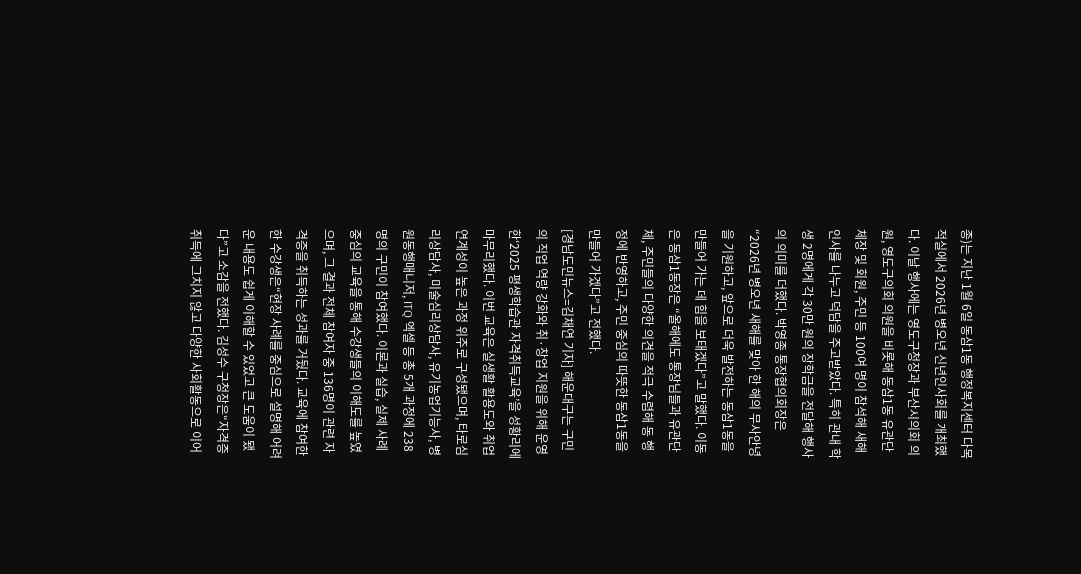종)는 지난 1월 6일 동삼1동 행정복지센터 다목적실에서 2026년 병오년 신년인사회를 개최했다. 이날 행사에는 영도구청장과 부산시의회 의원, 영도구의회 의원을 비롯해 동삼1동 유관단체장 및 회원, 주민 등 100여 명이 참석해 새해 인사를 나누고 덕담을 주고받았다. 특히 관내 학생 2명에게 각 30만 원의 장학금을 전달해 행사의 의미를 더했다. 박영종 통장협의회장은 “2026년 병오년 새해를 맞아 한 해의 무사안녕을 기원하고, 앞으로 더욱 발전하는 동삼1동을 만들어 가는 데 힘을 보태겠다”고 말했다. 이동은 동삼1동장은 “올해에도 통장님들과 유관단체, 주민들의 다양한 의견을 적극 수렴해 동 행정에 반영하고, 주민 중심의 따뜻한 동삼1동을 만들어 가겠다”고 전했다.
[경남도민뉴스=김채연 기자] 해운대구는 구민의 직업 역량 강화와 취·창업 지원을 위해 운영한‘2025 평생학습관 자격취득교육’을 성황리에 마무리했다. 이번 교육은 실생활 활용도와 취업 연계성이 높은 과정 위주로 구성됐으며, 타로심리상담사, 미술심리상담사, 유기농업기능사, 병원동행매니저, ITQ 엑셀 등 총 5개 과정에 238명의 구민이 참여했다. 이론과 실습, 실제 사례 중심의 교육을 통해 수강생들의 이해도를 높였으며, 그 결과 전체 참여자 중 136명이 관련 자격증을 취득하는 성과를 거뒀다. 교육에 참여한 한 수강생은“현장 사례를 중심으로 설명해 어려운 내용도 쉽게 이해할 수 있었고 큰 도움이 됐다”고 소감을 전했다. 김성수 구청장은“자격증 취득에 그치지 않고 다양한 사회활동으로 이어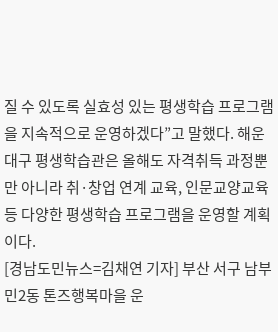질 수 있도록 실효성 있는 평생학습 프로그램을 지속적으로 운영하겠다”고 말했다. 해운대구 평생학습관은 올해도 자격취득 과정뿐만 아니라 취·창업 연계 교육, 인문교양교육 등 다양한 평생학습 프로그램을 운영할 계획이다.
[경남도민뉴스=김채연 기자] 부산 서구 남부민2동 톤즈행복마을 운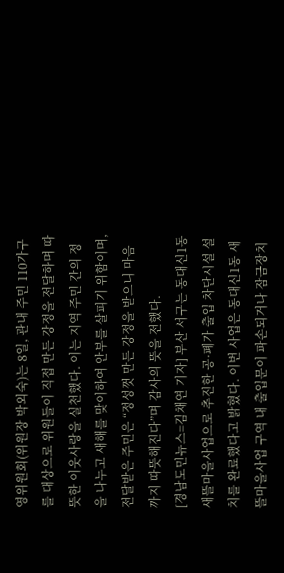영위원회(위원장 박외숙)는 8일, 관내 주민 110가구를 대상으로 위원들이 직접 만든 강정을 전달하며 따뜻한 이웃사랑을 실천했다. 이는 지역 주민 간의 정을 나누고 새해를 맞이하여 안부를 살피기 위함이며, 전달받은 주민은 “정성껏 만든 강정을 받으니 마음까지 따뜻해진다”며 감사의 뜻을 전했다.
[경남도민뉴스=김채연 기자] 부산 서구는 동대신1동 새뜰마을사업으로 추진한 공·폐가 출입 차단시설 설치를 완료했다고 밝혔다. 이번 사업은 동대신1동 새뜰마을사업 구역 내 출입문이 파손되거나 잠금장치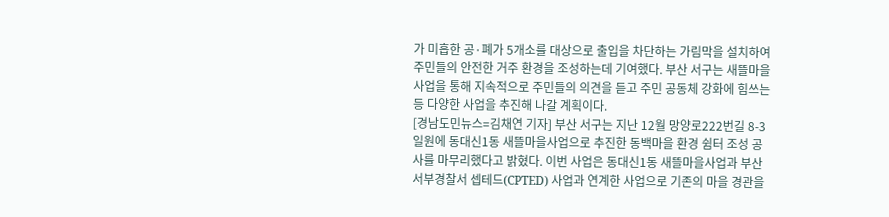가 미흡한 공·폐가 5개소를 대상으로 출입을 차단하는 가림막을 설치하여 주민들의 안전한 거주 환경을 조성하는데 기여했다. 부산 서구는 새뜰마을사업을 통해 지속적으로 주민들의 의견을 듣고 주민 공동체 강화에 힘쓰는 등 다양한 사업을 추진해 나갈 계획이다.
[경남도민뉴스=김채연 기자] 부산 서구는 지난 12월 망양로222번길 8-3 일원에 동대신1동 새뜰마을사업으로 추진한 동백마을 환경 쉼터 조성 공사를 마무리했다고 밝혔다. 이번 사업은 동대신1동 새뜰마을사업과 부산 서부경찰서 셉테드(CPTED) 사업과 연계한 사업으로 기존의 마을 경관을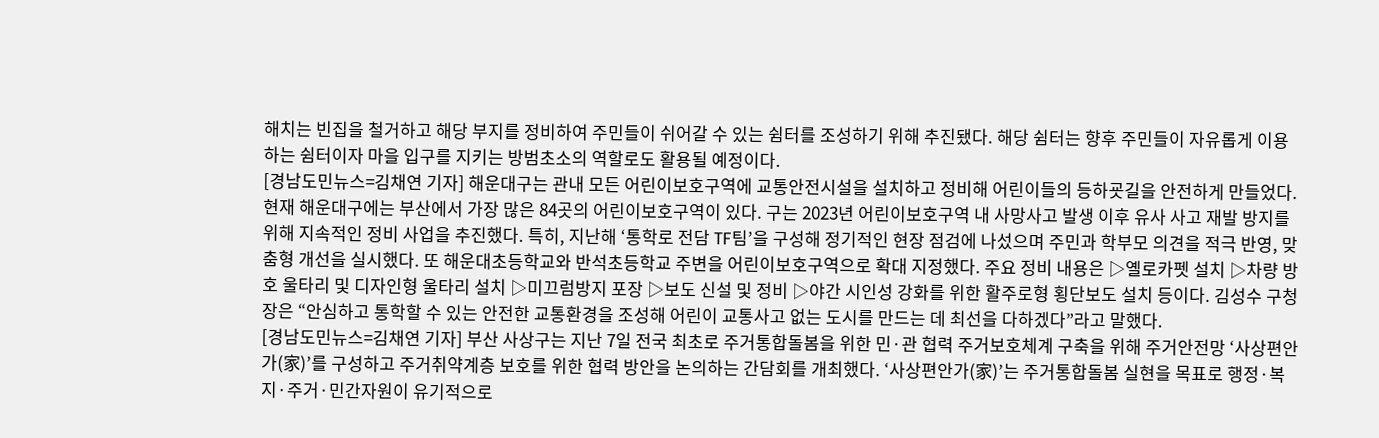해치는 빈집을 철거하고 해당 부지를 정비하여 주민들이 쉬어갈 수 있는 쉼터를 조성하기 위해 추진됐다. 해당 쉼터는 향후 주민들이 자유롭게 이용하는 쉼터이자 마을 입구를 지키는 방범초소의 역할로도 활용될 예정이다.
[경남도민뉴스=김채연 기자] 해운대구는 관내 모든 어린이보호구역에 교통안전시설을 설치하고 정비해 어린이들의 등하굣길을 안전하게 만들었다. 현재 해운대구에는 부산에서 가장 많은 84곳의 어린이보호구역이 있다. 구는 2023년 어린이보호구역 내 사망사고 발생 이후 유사 사고 재발 방지를 위해 지속적인 정비 사업을 추진했다. 특히, 지난해 ‘통학로 전담 TF팀’을 구성해 정기적인 현장 점검에 나섰으며 주민과 학부모 의견을 적극 반영, 맞춤형 개선을 실시했다. 또 해운대초등학교와 반석초등학교 주변을 어린이보호구역으로 확대 지정했다. 주요 정비 내용은 ▷옐로카펫 설치 ▷차량 방호 울타리 및 디자인형 울타리 설치 ▷미끄럼방지 포장 ▷보도 신설 및 정비 ▷야간 시인성 강화를 위한 활주로형 횡단보도 설치 등이다. 김성수 구청장은 “안심하고 통학할 수 있는 안전한 교통환경을 조성해 어린이 교통사고 없는 도시를 만드는 데 최선을 다하겠다”라고 말했다.
[경남도민뉴스=김채연 기자] 부산 사상구는 지난 7일 전국 최초로 주거통합돌봄을 위한 민·관 협력 주거보호체계 구축을 위해 주거안전망 ‘사상편안가(家)’를 구성하고 주거취약계층 보호를 위한 협력 방안을 논의하는 간담회를 개최했다. ‘사상편안가(家)’는 주거통합돌봄 실현을 목표로 행정·복지·주거·민간자원이 유기적으로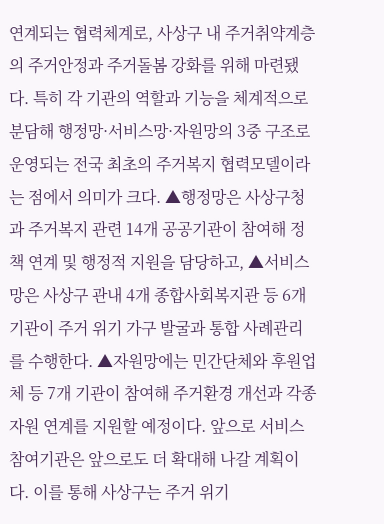연계되는 협력체계로, 사상구 내 주거취약계층의 주거안정과 주거돌봄 강화를 위해 마련됐다. 특히 각 기관의 역할과 기능을 체계적으로 분담해 행정망·서비스망·자원망의 3중 구조로 운영되는 전국 최초의 주거복지 협력모델이라는 점에서 의미가 크다. ▲행정망은 사상구청과 주거복지 관련 14개 공공기관이 참여해 정책 연계 및 행정적 지원을 담당하고, ▲서비스망은 사상구 관내 4개 종합사회복지관 등 6개 기관이 주거 위기 가구 발굴과 통합 사례관리를 수행한다. ▲자원망에는 민간단체와 후원업체 등 7개 기관이 참여해 주거환경 개선과 각종 자원 연계를 지원할 예정이다. 앞으로 서비스 참여기관은 앞으로도 더 확대해 나갈 계획이다. 이를 통해 사상구는 주거 위기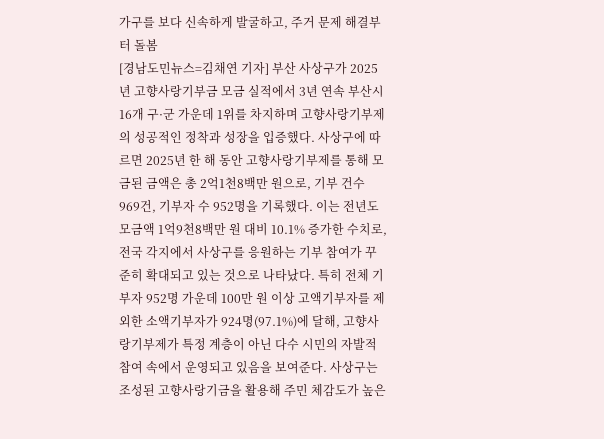가구를 보다 신속하게 발굴하고, 주거 문제 해결부터 돌봄
[경남도민뉴스=김채연 기자] 부산 사상구가 2025년 고향사랑기부금 모금 실적에서 3년 연속 부산시 16개 구·군 가운데 1위를 차지하며 고향사랑기부제의 성공적인 정착과 성장을 입증했다. 사상구에 따르면 2025년 한 해 동안 고향사랑기부제를 통해 모금된 금액은 총 2억1천8백만 원으로, 기부 건수 969건, 기부자 수 952명을 기록했다. 이는 전년도 모금액 1억9천8백만 원 대비 10.1% 증가한 수치로, 전국 각지에서 사상구를 응원하는 기부 참여가 꾸준히 확대되고 있는 것으로 나타났다. 특히 전체 기부자 952명 가운데 100만 원 이상 고액기부자를 제외한 소액기부자가 924명(97.1%)에 달해, 고향사랑기부제가 특정 계층이 아닌 다수 시민의 자발적 참여 속에서 운영되고 있음을 보여준다. 사상구는 조성된 고향사랑기금을 활용해 주민 체감도가 높은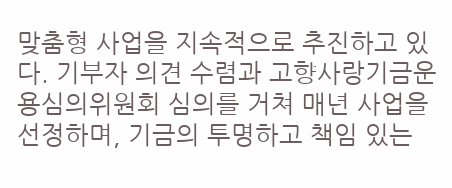맞춤형 사업을 지속적으로 추진하고 있다. 기부자 의견 수렴과 고향사랑기금운용심의위원회 심의를 거쳐 매년 사업을 선정하며, 기금의 투명하고 책임 있는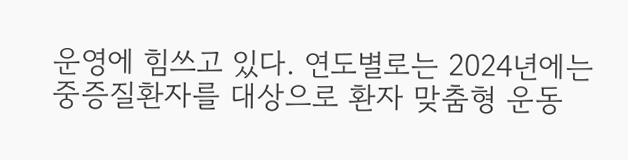운영에 힘쓰고 있다. 연도별로는 2024년에는 중증질환자를 대상으로 환자 맞춤형 운동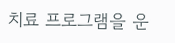치료 프로그램을 운